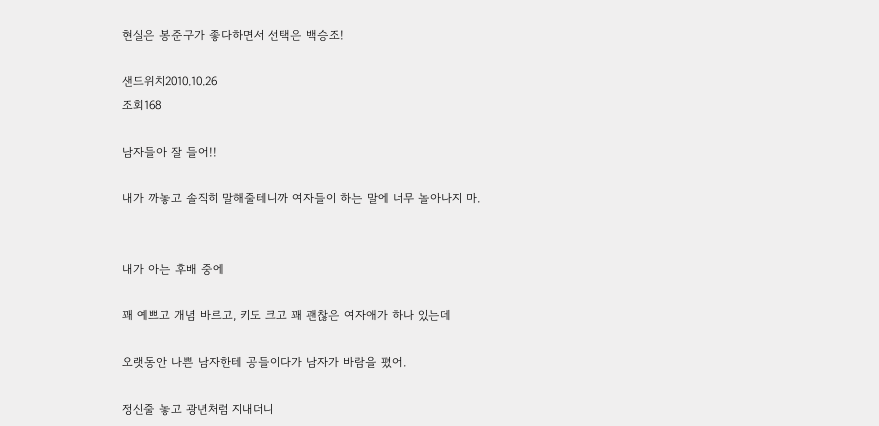현실은 봉준구가 좋다하면서 선택은 백승조!

샌드위치2010.10.26
조회168

남자들아 잘 들어!!

내가 까놓고 솔직히 말해줄테니까 여자들이 하는 말에 너무 놀아나지 마.


내가 아는 후배 중에

꽤 예쁘고 개념 바르고, 키도 크고 꽤 괜찮은 여자애가 하나 있는데

오랫동안 나쁜 남자한테 공들이다가 남자가 바람을 폈어.

정신줄 놓고 광년처럼 지내더니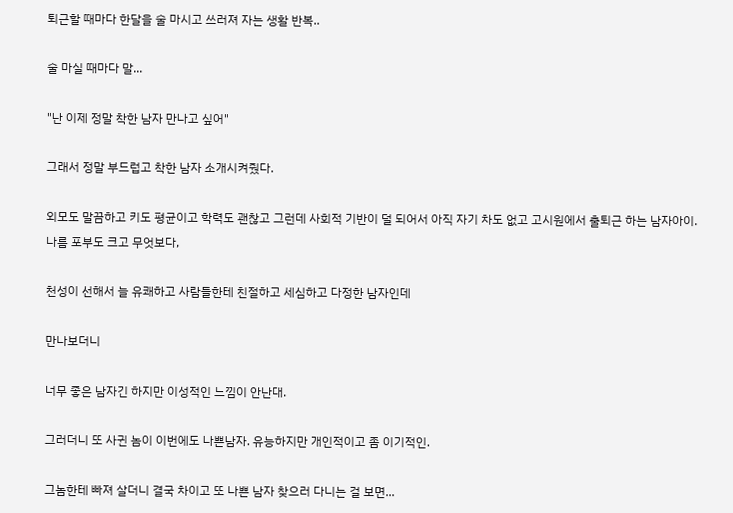퇴근할 때마다 한달을 술 마시고 쓰러져 자는 생활 반복..

술 마실 때마다 말...

"난 이제 정말 착한 남자 만나고 싶어"

그래서 정말 부드럽고 착한 남자 소개시켜줬다.

외모도 말끔하고 키도 평균이고 학력도 괜찮고 그런데 사회적 기반이 덜 되어서 아직 자기 차도 없고 고시원에서 출퇴근 하는 남자아이. 나름 포부도 크고 무엇보다,

천성이 선해서 늘 유쾌하고 사람들한테 친절하고 세심하고 다정한 남자인데

만나보더니

너무 좋은 남자긴 하지만 이성적인 느낌이 안난대.

그러더니 또 사귄 놈이 이번에도 나쁜남자. 유능하지만 개인적이고 좀 이기적인.

그놈한테 빠져 살더니 결국 차이고 또 나쁜 남자 찾으러 다니는 걸 보면...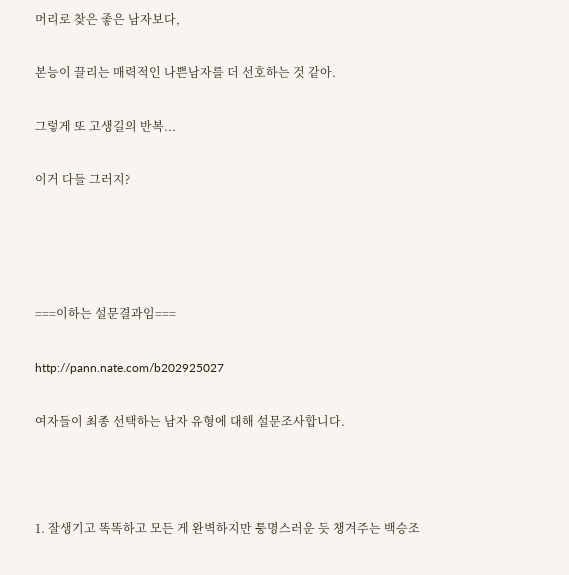머리로 찾은 좋은 남자보다,

본능이 끌리는 매력적인 나쁜남자를 더 선호하는 것 같아.

그렇게 또 고생길의 반복...

이거 다들 그러지?




===이하는 설문결과임===

http://pann.nate.com/b202925027

여자들이 최종 선택하는 남자 유형에 대해 설문조사합니다.



1. 잘생기고 똑똑하고 모든 게 완벽하지만 퉁명스러운 듯 챙겨주는 백승조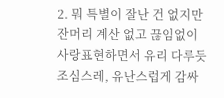2. 뭐 특별이 잘난 건 없지만 잔머리 계산 없고 끊임없이 사랑표현하면서 유리 다루듯 조심스레, 유난스럽게 감싸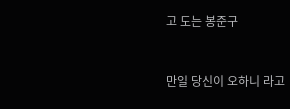고 도는 봉준구



만일 당신이 오하니 라고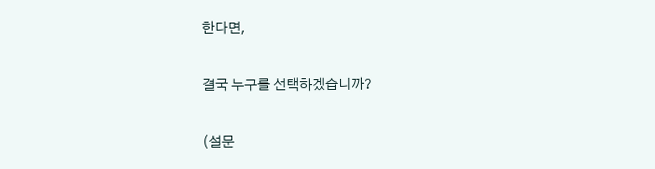한다면,

결국 누구를 선택하겠습니까?

(설문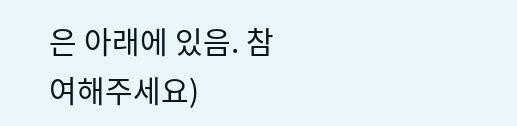은 아래에 있음. 참여해주세요)